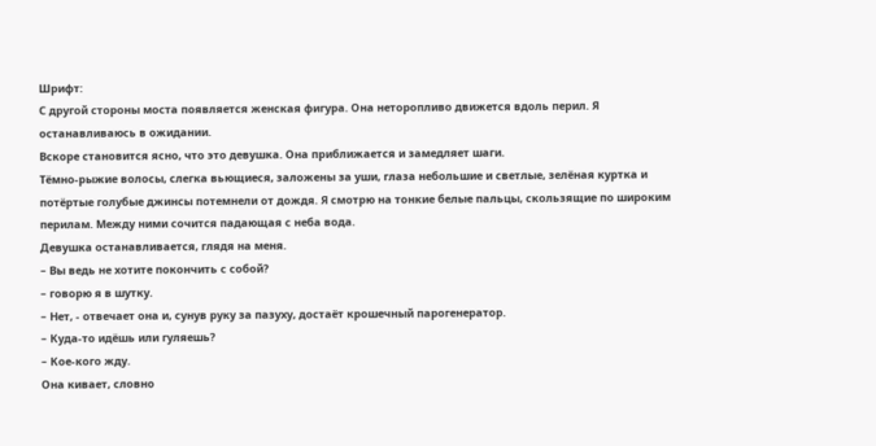Шрифт:
С другой стороны моста появляется женская фигура. Она неторопливо движется вдоль перил. Я останавливаюсь в ожидании.
Вскоре становится ясно, что это девушка. Она приближается и замедляет шаги.
Тёмно-рыжие волосы, слегка вьющиеся, заложены за уши, глаза небольшие и светлые, зелёная куртка и потёртые голубые джинсы потемнели от дождя. Я смотрю на тонкие белые пальцы, скользящие по широким перилам. Между ними сочится падающая с неба вода.
Девушка останавливается, глядя на меня.
– Вы ведь не хотите покончить с собой?
– говорю я в шутку.
– Нет, - отвечает она и, сунув руку за пазуху, достаёт крошечный парогенератор.
– Куда-то идёшь или гуляешь?
– Кое-кого жду.
Она кивает, словно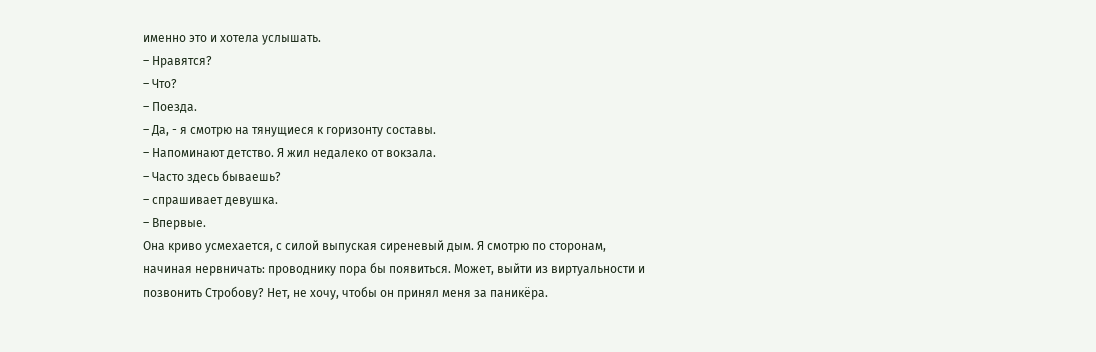именно это и хотела услышать.
– Нравятся?
– Что?
– Поезда.
– Да, - я смотрю на тянущиеся к горизонту составы.
– Напоминают детство. Я жил недалеко от вокзала.
– Часто здесь бываешь?
– спрашивает девушка.
– Впервые.
Она криво усмехается, с силой выпуская сиреневый дым. Я смотрю по сторонам, начиная нервничать: проводнику пора бы появиться. Может, выйти из виртуальности и позвонить Стробову? Нет, не хочу, чтобы он принял меня за паникёра.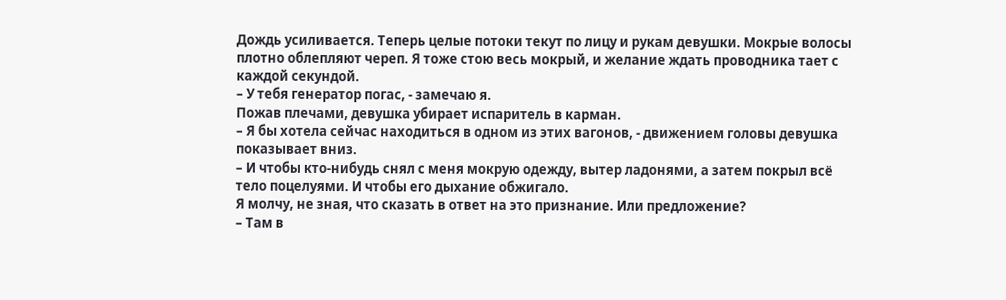Дождь усиливается. Теперь целые потоки текут по лицу и рукам девушки. Мокрые волосы плотно облепляют череп. Я тоже стою весь мокрый, и желание ждать проводника тает с каждой секундой.
– У тебя генератор погас, - замечаю я.
Пожав плечами, девушка убирает испаритель в карман.
– Я бы хотела сейчас находиться в одном из этих вагонов, - движением головы девушка показывает вниз.
– И чтобы кто-нибудь снял с меня мокрую одежду, вытер ладонями, а затем покрыл всё тело поцелуями. И чтобы его дыхание обжигало.
Я молчу, не зная, что сказать в ответ на это признание. Или предложение?
– Там в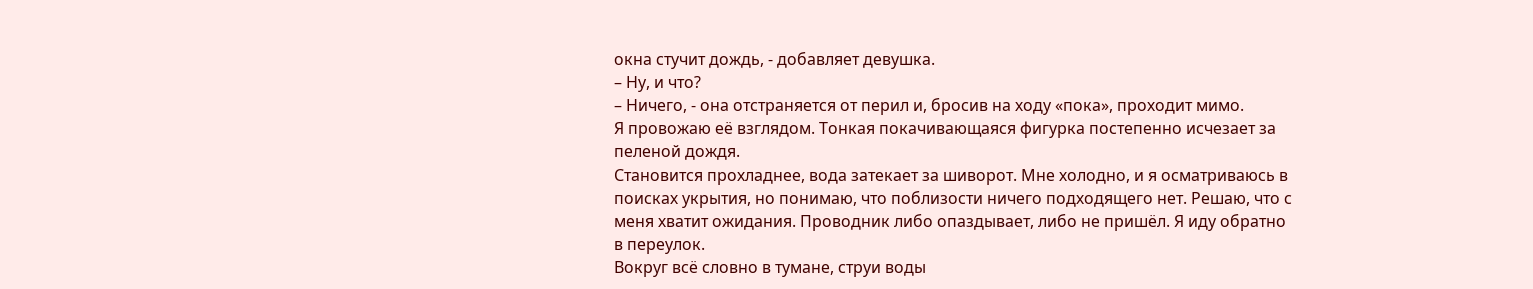окна стучит дождь, - добавляет девушка.
– Ну, и что?
– Ничего, - она отстраняется от перил и, бросив на ходу «пока», проходит мимо.
Я провожаю её взглядом. Тонкая покачивающаяся фигурка постепенно исчезает за пеленой дождя.
Становится прохладнее, вода затекает за шиворот. Мне холодно, и я осматриваюсь в поисках укрытия, но понимаю, что поблизости ничего подходящего нет. Решаю, что с меня хватит ожидания. Проводник либо опаздывает, либо не пришёл. Я иду обратно в переулок.
Вокруг всё словно в тумане, струи воды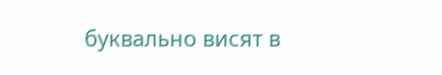буквально висят в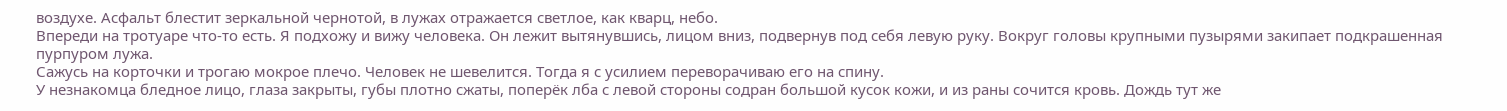воздухе. Асфальт блестит зеркальной чернотой, в лужах отражается светлое, как кварц, небо.
Впереди на тротуаре что-то есть. Я подхожу и вижу человека. Он лежит вытянувшись, лицом вниз, подвернув под себя левую руку. Вокруг головы крупными пузырями закипает подкрашенная пурпуром лужа.
Сажусь на корточки и трогаю мокрое плечо. Человек не шевелится. Тогда я с усилием переворачиваю его на спину.
У незнакомца бледное лицо, глаза закрыты, губы плотно сжаты, поперёк лба с левой стороны содран большой кусок кожи, и из раны сочится кровь. Дождь тут же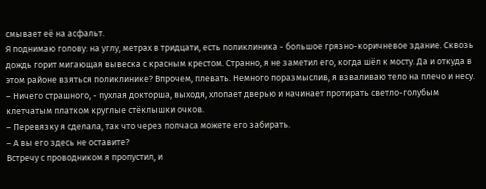смывает её на асфальт.
Я поднимаю голову: на углу, метрах в тридцати, есть поликлиника - большое грязно-коричневое здание. Сквозь дождь горит мигающая вывеска с красным крестом. Странно, я не заметил его, когда шёл к мосту. Да и откуда в этом районе взяться поликлинике? Впрочем, плевать. Немного поразмыслив, я взваливаю тело на плечо и несу.
– Ничего страшного, - пухлая докторша, выходя, хлопает дверью и начинает протирать светло-голубым клетчатым платком круглые стёклышки очков.
– Перевязку я сделала, так что через полчаса можете его забирать.
– А вы его здесь не оставите?
Встречу с проводником я пропустил, и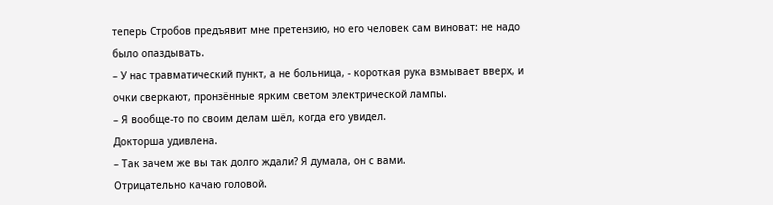теперь Стробов предъявит мне претензию, но его человек сам виноват: не надо было опаздывать.
– У нас травматический пункт, а не больница, - короткая рука взмывает вверх, и очки сверкают, пронзённые ярким светом электрической лампы.
– Я вообще-то по своим делам шёл, когда его увидел.
Докторша удивлена.
– Так зачем же вы так долго ждали? Я думала, он с вами.
Отрицательно качаю головой.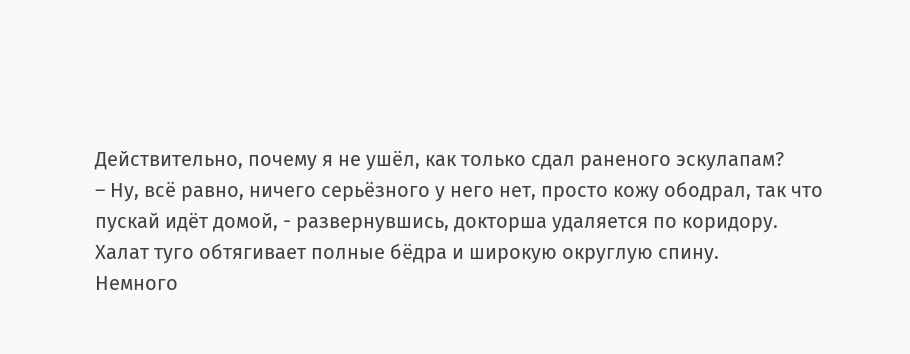Действительно, почему я не ушёл, как только сдал раненого эскулапам?
– Ну, всё равно, ничего серьёзного у него нет, просто кожу ободрал, так что пускай идёт домой, - развернувшись, докторша удаляется по коридору.
Халат туго обтягивает полные бёдра и широкую округлую спину.
Немного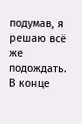подумав, я решаю всё же подождать. В конце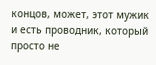концов, может, этот мужик и есть проводник, который просто не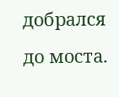добрался до моста.